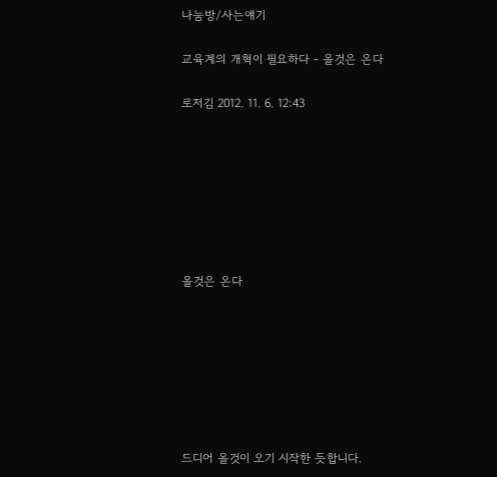나눔방/사는얘기

교육계의 개혁이 필요하다 - 올것은 온다

로저김 2012. 11. 6. 12:43







올것은 온다







드디어 올것이 오기 시작한 듯합니다.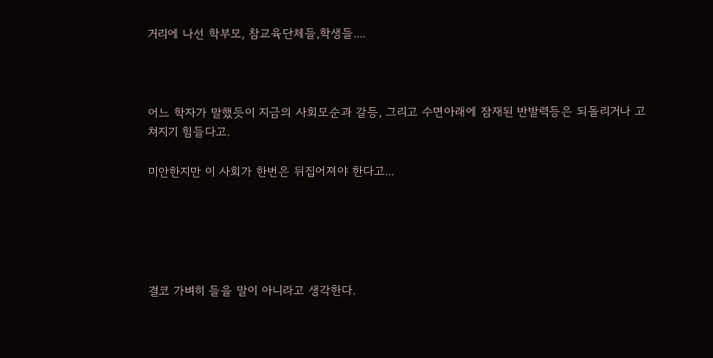거리에 나선 학부모, 참교육단체들,학생들....



어느 학자가 말했듯이 지금의 사회모순과 갈등, 그리고 수면아래에 잠재된 반발력등은 되돌리거나 고쳐지기 힘들다고.

미안한지만 이 사회가 한번은 뒤집어져야 한다고...





결코 가벼히 들을 말이 아니라고 생각한다.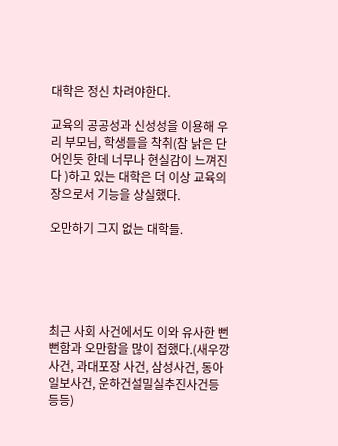대학은 정신 차려야한다.

교육의 공공성과 신성성을 이용해 우리 부모님, 학생들을 착취(참 낡은 단어인듯 한데 너무나 현실감이 느껴진다 )하고 있는 대학은 더 이상 교육의 장으로서 기능을 상실했다.

오만하기 그지 없는 대학들.





최근 사회 사건에서도 이와 유사한 뻔뻔함과 오만함을 많이 접했다.(새우깡 사건, 과대포장 사건, 삼성사건, 동아일보사건, 운하건설밀실추진사건등등등)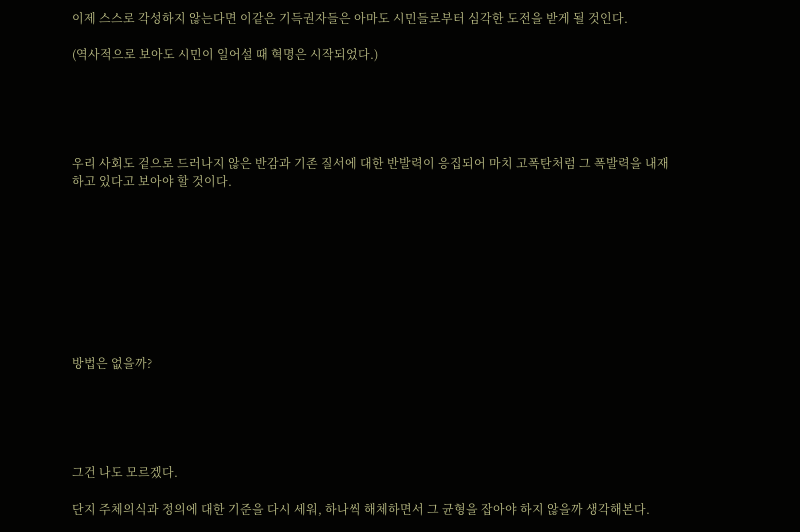이제 스스로 각성하지 않는다면 이같은 기득권자들은 아마도 시민들로부터 심각한 도전을 받게 될 것인다.

(역사적으로 보아도 시민이 일어설 때 혁명은 시작되었다.)





우리 사회도 겉으로 드러나지 않은 반감과 기존 질서에 대한 반발력이 응집되어 마치 고폭탄처럼 그 폭발력을 내재하고 있다고 보아야 할 것이다.









방법은 없을까?





그건 나도 모르겠다.

단지 주체의식과 정의에 대한 기준을 다시 세워, 하나씩 해체하면서 그 균형을 잡아야 하지 않을까 생각해본다.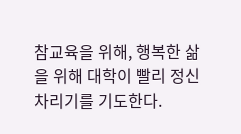참교육을 위해, 행복한 삶을 위해 대학이 빨리 정신차리기를 기도한다.